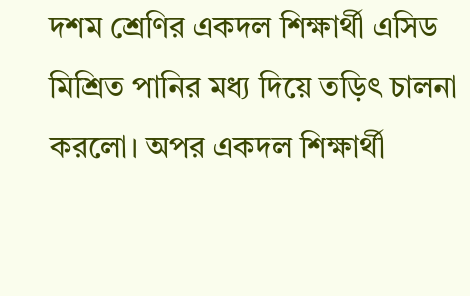দশম শ্রেণির একদল শিক্ষার্থী এসিড মিশ্রিত পানির মধ্য দিয়ে তড়িৎ চালনা করলো। অপর একদল শিক্ষার্থী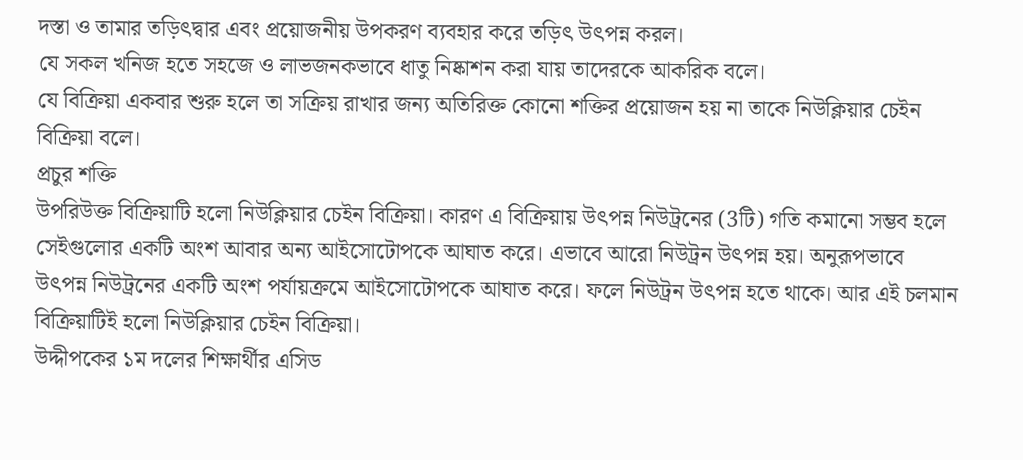দস্তা ও তামার তড়িৎদ্বার এবং প্রয়োজনীয় উপকরণ ব্যবহার করে তড়িৎ উৎপন্ন করল।
যে সকল খনিজ হতে সহজে ও লাভজনকভাবে ধাতু নিষ্কাশন করা যায় তাদেরকে আকরিক বলে।
যে বিক্রিয়া একবার শুরু হলে তা সক্রিয় রাখার জন্য অতিরিক্ত কোনো শক্তির প্রয়োজন হয় না তাকে নিউক্লিয়ার চেইন বিক্রিয়া বলে।
প্রচুর শক্তি
উপরিউক্ত বিক্রিয়াটি হলো নিউক্লিয়ার চেইন বিক্রিয়া। কারণ এ বিক্রিয়ায় উৎপন্ন নিউট্রনের (3টি) গতি কমানো সম্ভব হলে সেইগুলোর একটি অংশ আবার অন্য আইসোটোপকে আঘাত করে। এভাবে আরো নিউট্রন উৎপন্ন হয়। অনুরূপভাবে উৎপন্ন নিউট্রনের একটি অংশ পর্যায়ক্রমে আইসোটোপকে আঘাত করে। ফলে নিউট্রন উৎপন্ন হতে থাকে। আর এই চলমান বিক্রিয়াটিই হলো নিউক্লিয়ার চেইন বিক্রিয়া।
উদ্দীপকের ১ম দলের শিক্ষার্থীর এসিড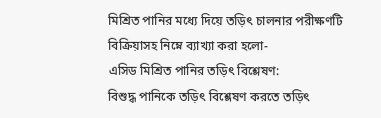মিশ্রিত পানির মধ্যে দিয়ে তড়িৎ চালনার পরীক্ষণটি বিক্রিয়াসহ নিম্নে ব্যাখ্যা করা হলো-
এসিড মিশ্রিত পানির তড়িৎ বিশ্লেষণ:
বিশুদ্ধ পানিকে তড়িৎ বিশ্লেষণ করতে তড়িৎ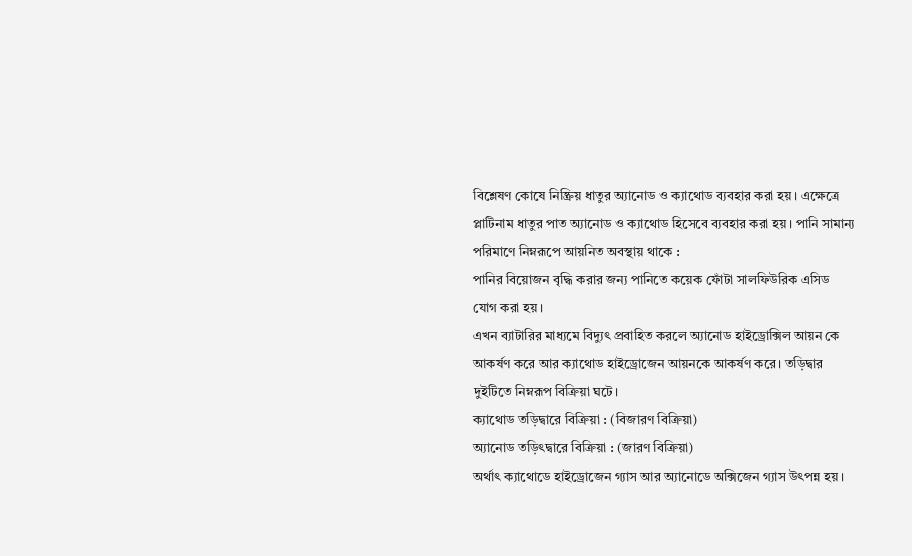বিশ্লেষণ কোষে নিষ্ক্রিয় ধাতুর অ্যানোড ও ক্যাথোড ব্যবহার করা হয়। এক্ষেত্রে প্লাটিনাম ধাতুর পাত অ্যানোড ও ক্যাথোড হিসেবে ব্যবহার করা হয়। পানি সামান্য পরিমাণে নিম্নরূপে আয়নিত অবস্থায় থাকে :
পানির বিয়োজন বৃদ্ধি করার জন্য পানিতে কয়েক ফোঁটা সালফিউরিক এসিড যোগ করা হয়।
এখন ব্যাটারির মাধ্যমে বিদ্যুৎ প্রবাহিত করলে অ্যানোড হাইড্রোক্সিল আয়ন কে আকর্ষণ করে আর ক্যাথোড হাইড্রোজেন আয়নকে আকর্ষণ করে। তড়িদ্বার দুইটিতে নিম্নরূপ বিক্রিয়া ঘটে।
ক্যাথোড তড়িদ্বারে বিক্রিয়া : (বিজারণ বিক্রিয়া)
অ্যানোড তড়িৎদ্বারে বিক্রিয়া : (জারণ বিক্রিয়া)
অর্থাৎ ক্যাথোডে হাইড্রোজেন গ্যাস আর অ্যানোডে অক্সিজেন গ্যাস উৎপন্ন হয় ।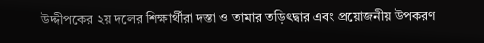উদ্দীপকের ২য় দলের শিক্ষার্থীরা দস্তা ও তামার তড়িৎদ্বার এবং প্রয়োজনীয় উপকরণ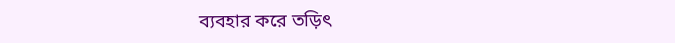ব্যবহার করে তড়িৎ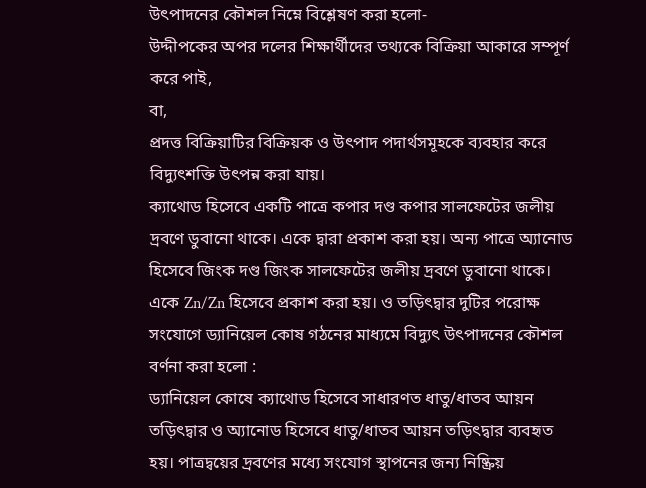উৎপাদনের কৌশল নিম্নে বিশ্লেষণ করা হলো-
উদ্দীপকের অপর দলের শিক্ষার্থীদের তথ্যকে বিক্রিয়া আকারে সম্পূর্ণ করে পাই,
বা,
প্রদত্ত বিক্রিয়াটির বিক্রিয়ক ও উৎপাদ পদার্থসমূহকে ব্যবহার করে বিদ্যুৎশক্তি উৎপন্ন করা যায়।
ক্যাথোড হিসেবে একটি পাত্রে কপার দণ্ড কপার সালফেটের জলীয় দ্রবণে ডুবানো থাকে। একে দ্বারা প্রকাশ করা হয়। অন্য পাত্রে অ্যানোড হিসেবে জিংক দণ্ড জিংক সালফেটের জলীয় দ্রবণে ডুবানো থাকে। একে Zn/Zn হিসেবে প্রকাশ করা হয়। ও তড়িৎদ্বার দুটির পরোক্ষ সংযোগে ড্যানিয়েল কোষ গঠনের মাধ্যমে বিদ্যুৎ উৎপাদনের কৌশল বর্ণনা করা হলো :
ড্যানিয়েল কোষে ক্যাথোড হিসেবে সাধারণত ধাতু/ধাতব আয়ন তড়িৎদ্বার ও অ্যানোড হিসেবে ধাতু/ধাতব আয়ন তড়িৎদ্বার ব্যবহৃত হয়। পাত্রদ্বয়ের দ্রবণের মধ্যে সংযোগ স্থাপনের জন্য নিষ্ক্রিয়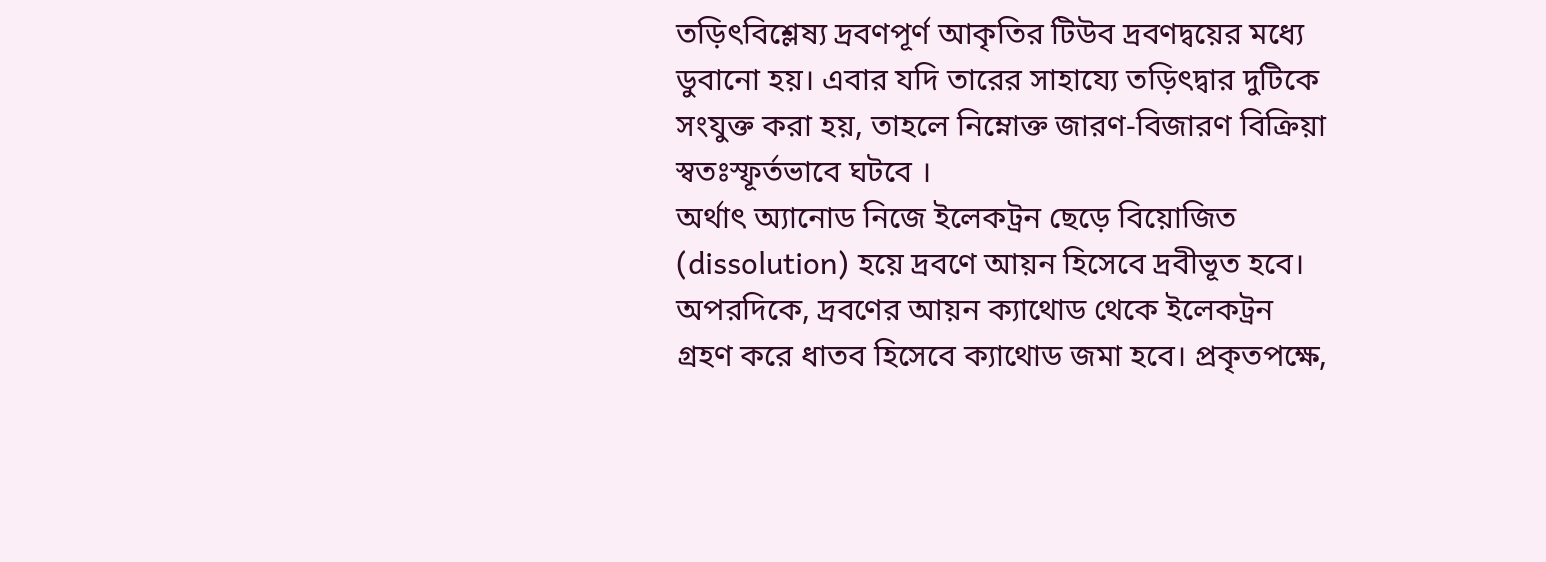তড়িৎবিশ্লেষ্য দ্রবণপূর্ণ আকৃতির টিউব দ্রবণদ্বয়ের মধ্যে ডুবানো হয়। এবার যদি তারের সাহায্যে তড়িৎদ্বার দুটিকে সংযুক্ত করা হয়, তাহলে নিম্নোক্ত জারণ-বিজারণ বিক্রিয়া স্বতঃস্ফূর্তভাবে ঘটবে ।
অর্থাৎ অ্যানোড নিজে ইলেকট্রন ছেড়ে বিয়োজিত (dissolution) হয়ে দ্রবণে আয়ন হিসেবে দ্রবীভূত হবে। অপরদিকে, দ্রবণের আয়ন ক্যাথোড থেকে ইলেকট্রন গ্রহণ করে ধাতব হিসেবে ক্যাথোড জমা হবে। প্রকৃতপক্ষে,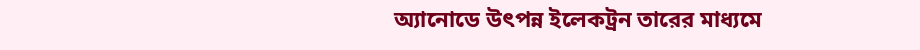অ্যানোডে উৎপন্ন ইলেকট্রন তারের মাধ্যমে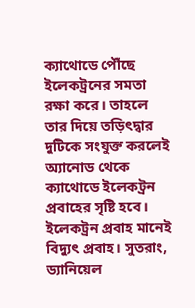ক্যাথোডে পৌঁছে ইলেকট্রনের সমতা রক্ষা করে। তাহলে তার দিয়ে তড়িৎদ্বার দুটিকে সংযুক্ত করলেই অ্যানোড থেকে ক্যাথোডে ইলেকট্রন প্রবাহের সৃষ্টি হবে। ইলেকট্রন প্রবাহ মানেই বিদ্যুৎ প্রবাহ। সুতরাং, ড্যানিয়েল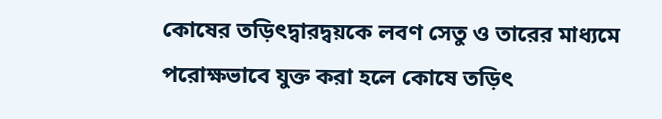কোষের তড়িৎদ্বারদ্বয়কে লবণ সেতু ও তারের মাধ্যমে পরোক্ষভাবে যুক্ত করা হলে কোষে তড়িৎ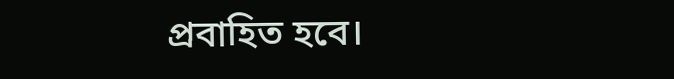প্রবাহিত হবে।